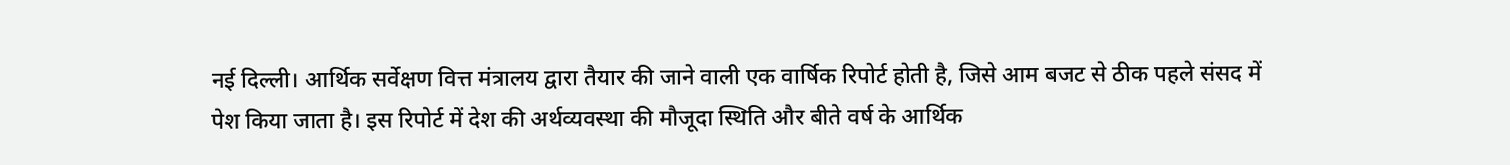नई दिल्ली। आर्थिक सर्वेक्षण वित्त मंत्रालय द्वारा तैयार की जाने वाली एक वार्षिक रिपोर्ट होती है, जिसे आम बजट से ठीक पहले संसद में पेश किया जाता है। इस रिपोर्ट में देश की अर्थव्यवस्था की मौजूदा स्थिति और बीते वर्ष के आर्थिक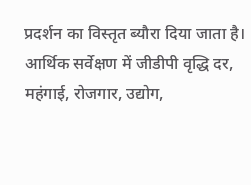प्रदर्शन का विस्तृत ब्यौरा दिया जाता है।
आर्थिक सर्वेक्षण में जीडीपी वृद्धि दर, महंगाई, रोजगार, उद्योग,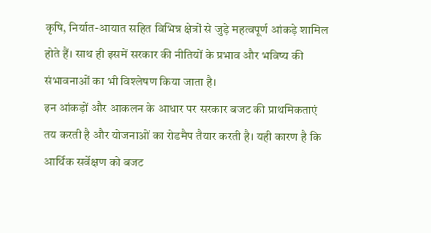कृषि, निर्यात-आयात सहित विभिन्न क्षेत्रों से जुड़े महत्वपूर्ण आंकड़े शामिल होते हैं। साथ ही इसमें सरकार की नीतियों के प्रभाव और भविष्य की संभावनाओं का भी विश्लेषण किया जाता है।
इन आंकड़ों और आकलन के आधार पर सरकार बजट की प्राथमिकताएं तय करती है और योजनाओं का रोडमैप तैयार करती है। यही कारण है कि आर्थिक सर्वेक्षण को बजट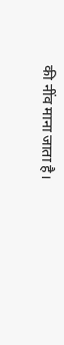की नींव माना जाता है।